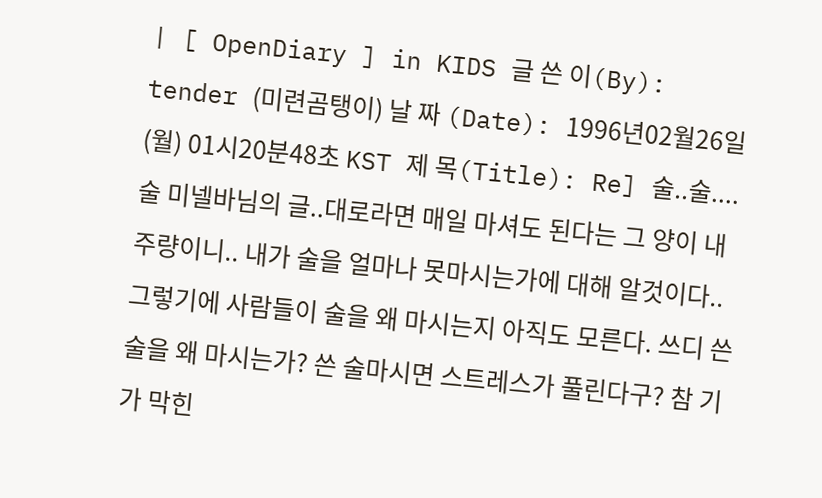| [ OpenDiary ] in KIDS 글 쓴 이(By): tender (미련곰탱이) 날 짜 (Date): 1996년02월26일(월) 01시20분48초 KST 제 목(Title): Re] 술..술....술 미넬바님의 글..대로라면 매일 마셔도 된다는 그 양이 내 주량이니.. 내가 술을 얼마나 못마시는가에 대해 알것이다.. 그렇기에 사람들이 술을 왜 마시는지 아직도 모른다. 쓰디 쓴 술을 왜 마시는가? 쓴 술마시면 스트레스가 풀린다구? 참 기가 막힌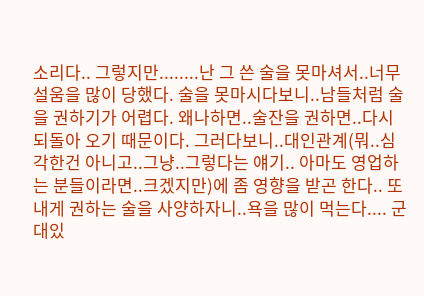소리다.. 그렇지만........난 그 쓴 술을 못마셔서..너무 설움을 많이 당했다. 술을 못마시다보니..남들처럼 술을 권하기가 어렵다. 왜나하면..술잔을 권하면..다시 되돌아 오기 때문이다. 그러다보니..대인관계(뭐..심각한건 아니고..그냥..그렇다는 얘기.. 아마도 영업하는 분들이라면..크겠지만)에 좀 영향을 받곤 한다.. 또 내게 권하는 술을 사양하자니..욕을 많이 먹는다.... 군대있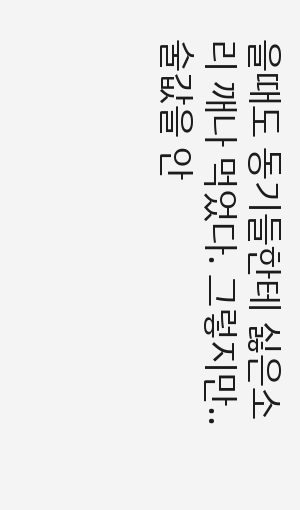을때도 동기들한테 싫은소리 깨나 먹었다. 그렇지만..술값을 안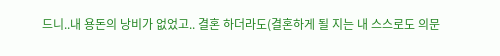드니..내 용돈의 낭비가 없었고.. 결혼 하더라도(결혼하게 될 지는 내 스스로도 의문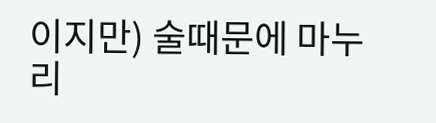이지만) 술때문에 마누리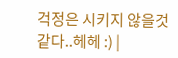걱정은 시키지 않을것 같다..헤헤 :) |